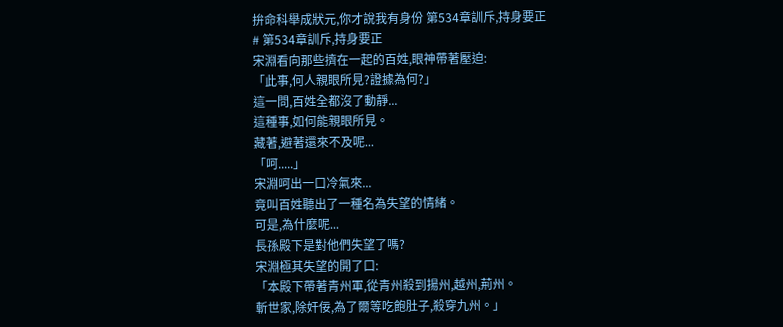拚命科舉成狀元,你才說我有身份 第534章訓斥,持身要正
# 第534章訓斥,持身要正
宋淵看向那些擠在一起的百姓,眼神帶著壓迫:
「此事,何人親眼所見?證據為何?」
這一問,百姓全都沒了動靜...
這種事,如何能親眼所見。
藏著,避著還來不及呢...
「呵.....」
宋淵呵出一口冷氣來...
竟叫百姓聽出了一種名為失望的情緒。
可是,為什麼呢...
長孫殿下是對他們失望了嗎?
宋淵極其失望的開了口:
「本殿下帶著青州軍,從青州殺到揚州,越州,荊州。
斬世家,除奸佞,為了爾等吃飽肚子,殺穿九州。」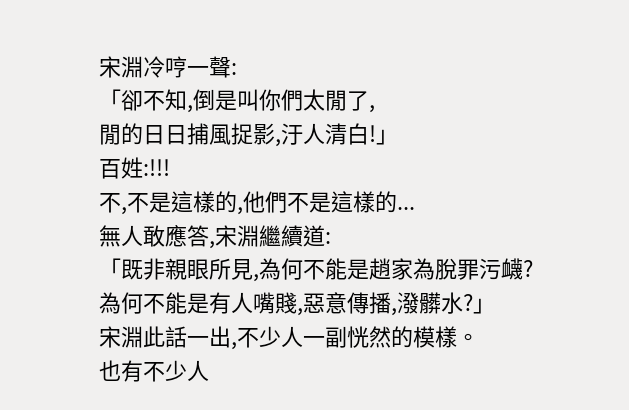宋淵冷哼一聲:
「卻不知,倒是叫你們太閒了,
閒的日日捕風捉影,汙人清白!」
百姓:!!!
不,不是這樣的,他們不是這樣的...
無人敢應答,宋淵繼續道:
「既非親眼所見,為何不能是趙家為脫罪污衊?
為何不能是有人嘴賤,惡意傳播,潑髒水?」
宋淵此話一出,不少人一副恍然的模樣。
也有不少人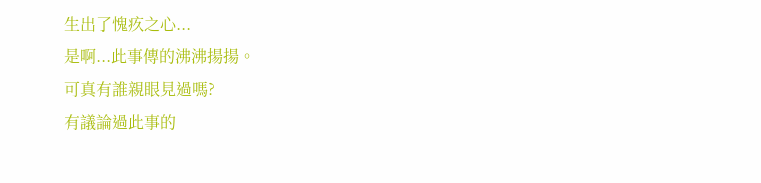生出了愧疚之心...
是啊...此事傳的沸沸揚揚。
可真有誰親眼見過嗎?
有議論過此事的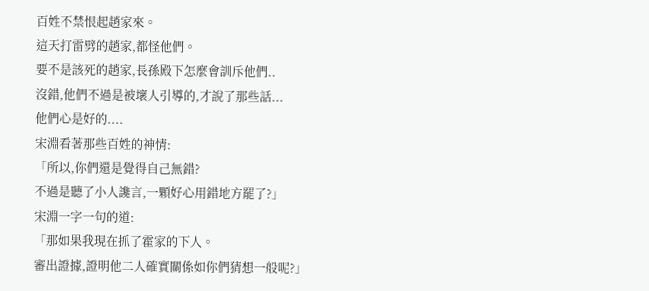百姓不禁恨起趙家來。
這天打雷劈的趙家,都怪他們。
要不是該死的趙家,長孫殿下怎麼會訓斥他們..
沒錯,他們不過是被壞人引導的,才說了那些話...
他們心是好的....
宋淵看著那些百姓的神情:
「所以,你們還是覺得自己無錯?
不過是聽了小人讒言,一顆好心用錯地方罷了?」
宋淵一字一句的道:
「那如果我現在抓了霍家的下人。
審出證據,證明他二人確實關係如你們猜想一般呢?」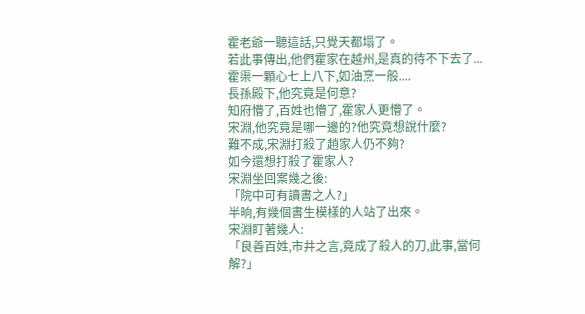霍老爺一聽這話,只覺天都塌了。
若此事傳出,他們霍家在越州,是真的待不下去了...
霍渠一顆心七上八下,如油烹一般....
長孫殿下,他究竟是何意?
知府懵了,百姓也懵了,霍家人更懵了。
宋淵,他究竟是哪一邊的?他究竟想說什麼?
難不成,宋淵打殺了趙家人仍不夠?
如今還想打殺了霍家人?
宋淵坐回案幾之後:
「院中可有讀書之人?」
半晌,有幾個書生模樣的人站了出來。
宋淵盯著幾人:
「良善百姓,市井之言,竟成了殺人的刀,此事,當何解?」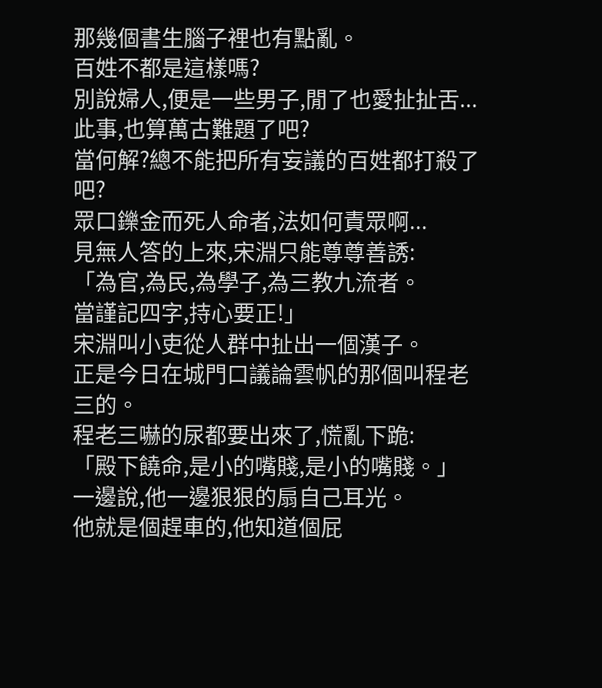那幾個書生腦子裡也有點亂。
百姓不都是這樣嗎?
別說婦人,便是一些男子,閒了也愛扯扯舌...
此事,也算萬古難題了吧?
當何解?總不能把所有妄議的百姓都打殺了吧?
眾口鑠金而死人命者,法如何責眾啊...
見無人答的上來,宋淵只能尊尊善誘:
「為官,為民,為學子,為三教九流者。
當謹記四字,持心要正!」
宋淵叫小吏從人群中扯出一個漢子。
正是今日在城門口議論雲帆的那個叫程老三的。
程老三嚇的尿都要出來了,慌亂下跪:
「殿下饒命,是小的嘴賤,是小的嘴賤。」
一邊說,他一邊狠狠的扇自己耳光。
他就是個趕車的,他知道個屁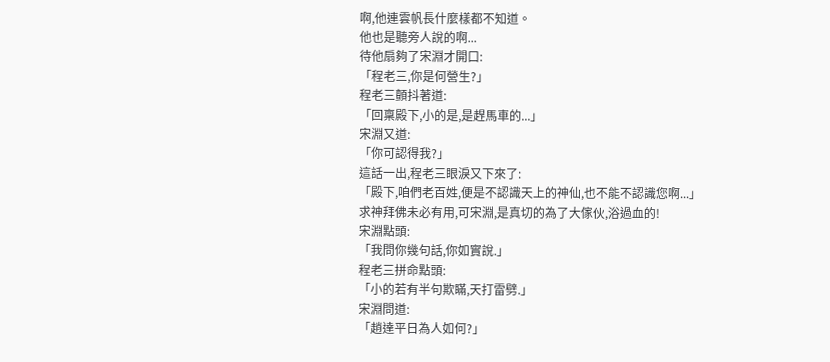啊,他連雲帆長什麼樣都不知道。
他也是聽旁人說的啊...
待他扇夠了宋淵才開口:
「程老三,你是何營生?」
程老三顫抖著道:
「回稟殿下,小的是,是趕馬車的...」
宋淵又道:
「你可認得我?」
這話一出,程老三眼淚又下來了:
「殿下,咱們老百姓,便是不認識天上的神仙,也不能不認識您啊...」
求神拜佛未必有用,可宋淵,是真切的為了大傢伙,浴過血的!
宋淵點頭:
「我問你幾句話,你如實說.」
程老三拼命點頭:
「小的若有半句欺瞞,天打雷劈.」
宋淵問道:
「趙達平日為人如何?」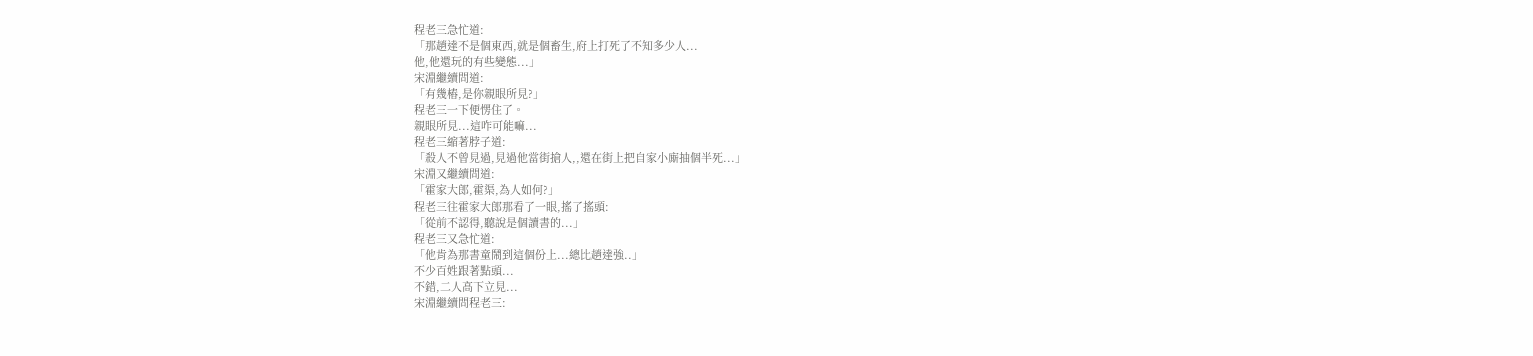程老三急忙道:
「那趙達不是個東西,就是個畜生,府上打死了不知多少人...
他,他還玩的有些變態...」
宋淵繼續問道:
「有幾樁,是你親眼所見?」
程老三一下便愣住了。
親眼所見...這咋可能嘛...
程老三縮著脖子道:
「殺人不曾見過,見過他當街搶人,,還在街上把自家小廝抽個半死...」
宋淵又繼續問道:
「霍家大郎,霍渠,為人如何?」
程老三往霍家大郎那看了一眼,搖了搖頭:
「從前不認得,聽說是個讀書的...」
程老三又急忙道:
「他肯為那書童鬧到這個份上...總比趙達強..」
不少百姓跟著點頭...
不錯,二人高下立見...
宋淵繼續問程老三: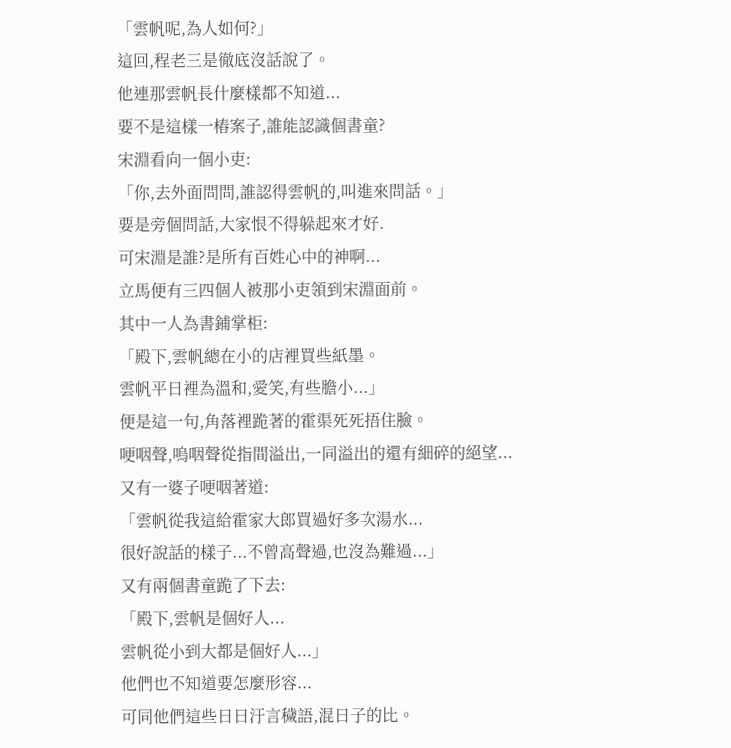「雲帆呢,為人如何?」
這回,程老三是徹底沒話說了。
他連那雲帆長什麼樣都不知道...
要不是這樣一樁案子,誰能認識個書童?
宋淵看向一個小吏:
「你,去外面問問,誰認得雲帆的,叫進來問話。」
要是旁個問話,大家恨不得躲起來才好.
可宋淵是誰?是所有百姓心中的神啊...
立馬便有三四個人被那小吏領到宋淵面前。
其中一人為書鋪掌柜:
「殿下,雲帆總在小的店裡買些紙墨。
雲帆平日裡為溫和,愛笑,有些膽小...」
便是這一句,角落裡跪著的霍渠死死捂住臉。
哽咽聲,嗚咽聲從指間溢出,一同溢出的還有細碎的絕望...
又有一婆子哽咽著道:
「雲帆從我這給霍家大郎買過好多次湯水...
很好說話的樣子...不曾高聲過,也沒為難過...」
又有兩個書童跪了下去:
「殿下,雲帆是個好人...
雲帆從小到大都是個好人...」
他們也不知道要怎麼形容...
可同他們這些日日汙言穢語,混日子的比。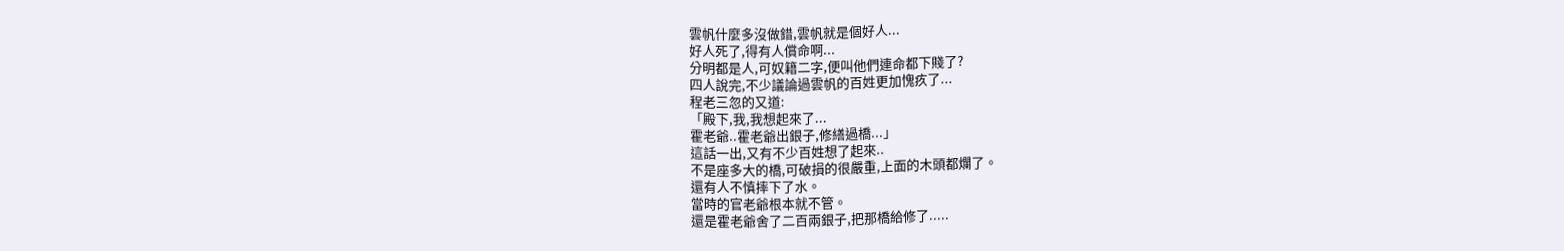雲帆什麼多沒做錯,雲帆就是個好人...
好人死了,得有人償命啊...
分明都是人,可奴籍二字,便叫他們連命都下賤了?
四人說完,不少議論過雲帆的百姓更加愧疚了...
程老三忽的又道:
「殿下,我,我想起來了...
霍老爺..霍老爺出銀子,修繕過橋...」
這話一出,又有不少百姓想了起來..
不是座多大的橋,可破損的很嚴重,上面的木頭都爛了。
還有人不慎摔下了水。
當時的官老爺根本就不管。
還是霍老爺舍了二百兩銀子,把那橋給修了.....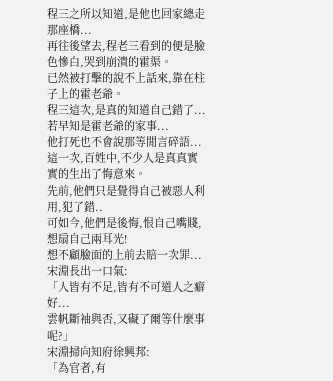程三之所以知道,是他也回家總走那座橋...
再往後望去,程老三看到的便是臉色慘白,哭到崩潰的霍渠。
已然被打擊的說不上話來,靠在柱子上的霍老爺。
程三這次,是真的知道自己錯了...
若早知是霍老爺的家事...
他打死也不會說那等閒言碎語...
這一次,百姓中,不少人是真真實實的生出了悔意來。
先前,他們只是覺得自己被惡人利用,犯了錯..
可如今,他們是後悔,恨自己嘴賤,想扇自己兩耳光!
想不顧臉面的上前去賠一次罪...
宋淵長出一口氣:
「人皆有不足,皆有不可道人之癖好...
雲帆斷袖與否,又礙了爾等什麼事呢?」
宋淵掃向知府徐興邦:
「為官者,有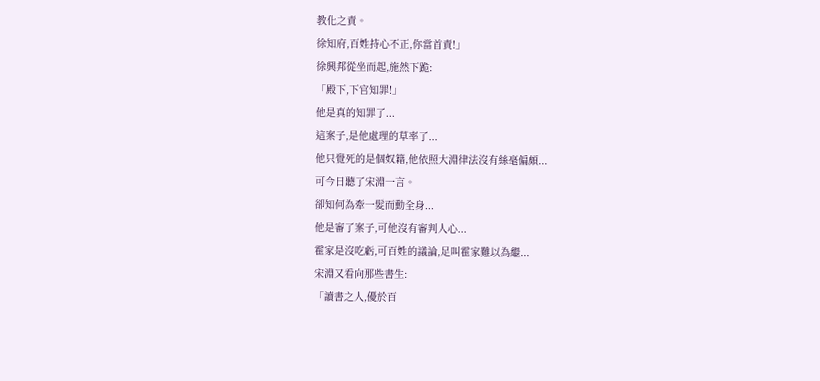教化之責。
徐知府,百姓持心不正,你當首責!」
徐興邦從坐而起,施然下跪:
「殿下,下官知罪!」
他是真的知罪了...
這案子,是他處理的草率了...
他只覺死的是個奴籍,他依照大淵律法沒有絲毫偏頗...
可今日聽了宋淵一言。
卻知何為牽一髮而動全身...
他是審了案子,可他沒有審判人心...
霍家是沒吃虧,可百姓的議論,足叫霍家難以為繼...
宋淵又看向那些書生:
「讀書之人,優於百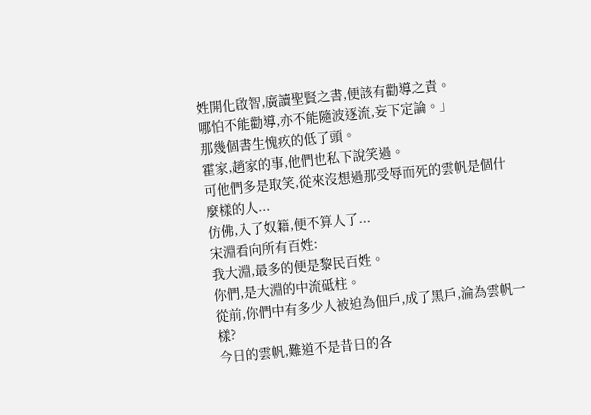姓開化啟智,廣讀聖賢之書,便該有勸導之責。
哪怕不能勸導,亦不能隨波逐流,妄下定論。」
那幾個書生愧疚的低了頭。
霍家,趙家的事,他們也私下說笑過。
可他們多是取笑,從來沒想過那受辱而死的雲帆是個什麼樣的人...
仿佛,入了奴籍,便不算人了...
宋淵看向所有百姓:
我大淵,最多的便是黎民百姓。
你們,是大淵的中流砥柱。
從前,你們中有多少人被迫為佃戶,成了黑戶,淪為雲帆一樣?
今日的雲帆,難道不是昔日的各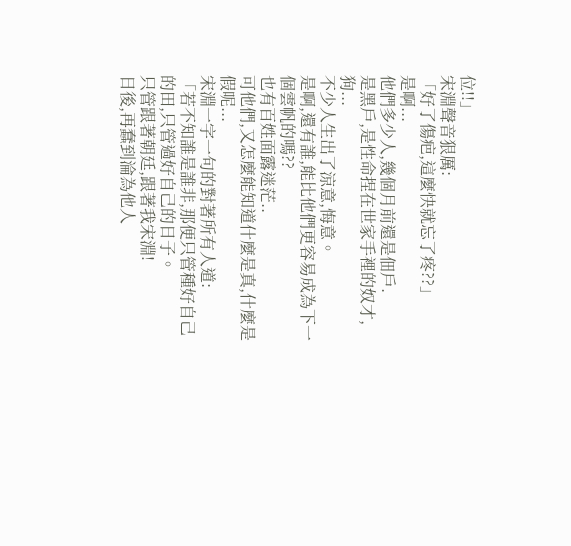位!!」
宋淵聲音狠厲:
「好了傷疤,這麼快就忘了疼??」
是啊...
他們多少人,幾個月前還是佃戶.
是黑戶,是性命捏在世家手裡的奴才,狗...
不少人生出了涼意,悔意。
是啊,還有誰,能比他們更容易成為下一個雲帆的嗎??
也有百姓面露迷茫..
可他們,又怎麼能知道什麼是真,什麼是假呢...
宋淵一字一句的對著所有人道:
「若不知誰是誰非,那便只管種好自己的田,只管過好自己的日子。
只管跟著朝廷,跟著我宋淵!
日後,再蠢到淪為他人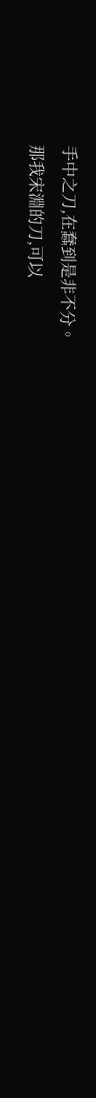手中之刀,在蠢到是非不分。
那我宋淵的刀,可以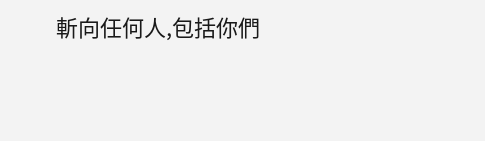斬向任何人,包括你們